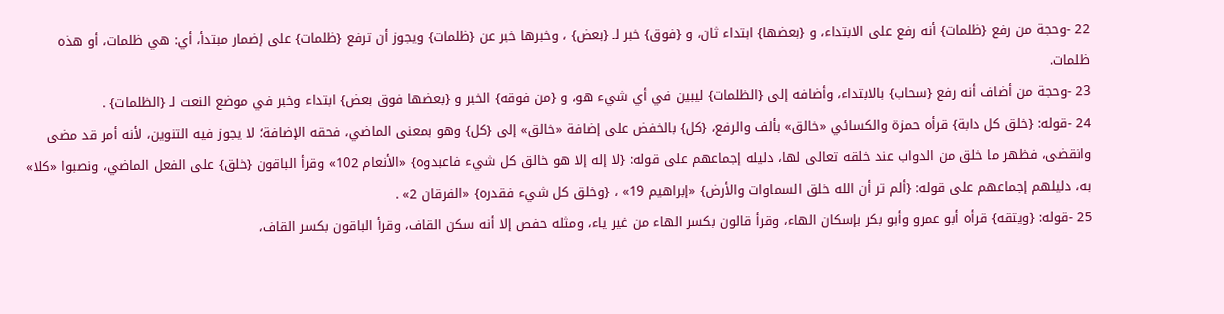22 -وحجة من رفع {ظلمات} أنه رفع على الابتداء، و {بعضها} ابتداء ثان، و {فوق} خبر لـ {بعض} ، وخبرها خبر عن {ظلمات} ويجوز أن ترفع {ظلمات} على إضمار مبتدأ، أي: هي ظلمات، أو هذه ظلمات.
23 -وحجة من أضاف أنه رفع {سحاب} بالابتداء، وأضافه إلى {الظلمات} ليبين في أي شيء هو، و {من فوقه} الخبر و {بعضها فوق بعض} ابتداء وخبر في موضع النعت لـ {الظلمات} .
24 -قوله: {خلق كل دابة} قرأه حمزة والكسائي «خالق» بألف والرفع، {كل} بالخفض على إضافة «خالق» إلى {كل} وهو بمعنى الماضي، فحقه الإضافة؛ لا يجوز فيه التنوين، لأنه أمر قد مضى وانقضى، فظهر ما خلق من الدواب عند خلقه تعالى لها، دليله إجماعهم على قوله: {لا إله إلا هو خالق كل شيء فاعبدوه} «الأنعام 102» وقرأ الباقون {خلق} على الفعل الماضي، ونصبوا «كلا» به، دليلهم إجماعهم على قوله: {ألم تر أن الله خلق السماوات والأرض} «إبراهيم 19» ، {وخلق كل شيء فقدره} «الفرقان 2» .
25 -قوله: {ويتقه} قرأه أبو عمرو وأبو بكر بإسكان الهاء، وقرأ قالون بكسر الهاء من غير ياء، ومثله حفص إلا أنه سكن القاف، وقرأ الباقون بكسر القاف،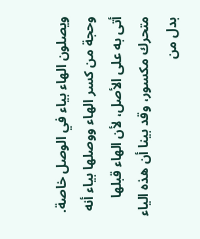ويصلون الهاء بياء في الوصل خاصة.
وحجة من كسر الهاء ووصلها بياء أنه أتى به على الأصل، لأن الهاء قبلها متحرك مكسور، وقد بينا أن هذه الياء بدل من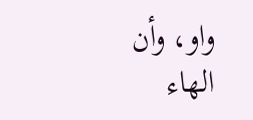واو، وأن الهاء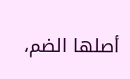أصلها الضم،